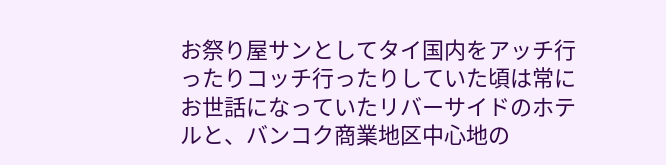お祭り屋サンとしてタイ国内をアッチ行ったりコッチ行ったりしていた頃は常にお世話になっていたリバーサイドのホテルと、バンコク商業地区中心地の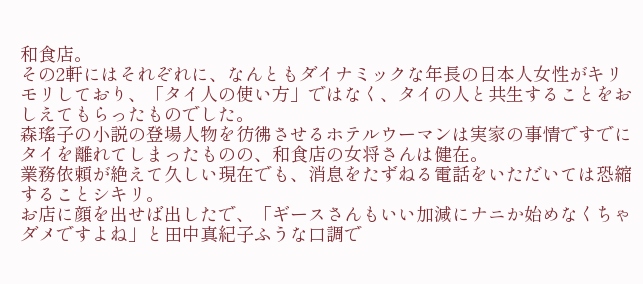和食店。
その2軒にはそれぞれに、なんともダイナミックな年長の日本人女性がキリモリしており、「タイ人の使い方」ではなく、タイの人と共生することをおしえてもらったものでした。
森瑤子の小説の登場人物を彷彿させるホテルウーマンは実家の事情ですでにタイを離れてしまったものの、和食店の女将さんは健在。
業務依頼が絶えて久しい現在でも、消息をたずねる電話をいただいては恐縮することシキリ。
お店に顔を出せば出したで、「ギースさんもいい加減にナニか始めなくちゃダメですよね」と田中真紀子ふうな口調で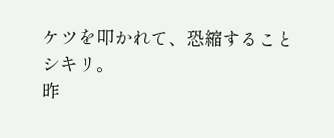ケツを叩かれて、恐縮することシキリ。
昨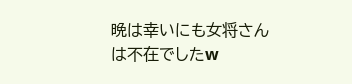晩は幸いにも女将さんは不在でしたw